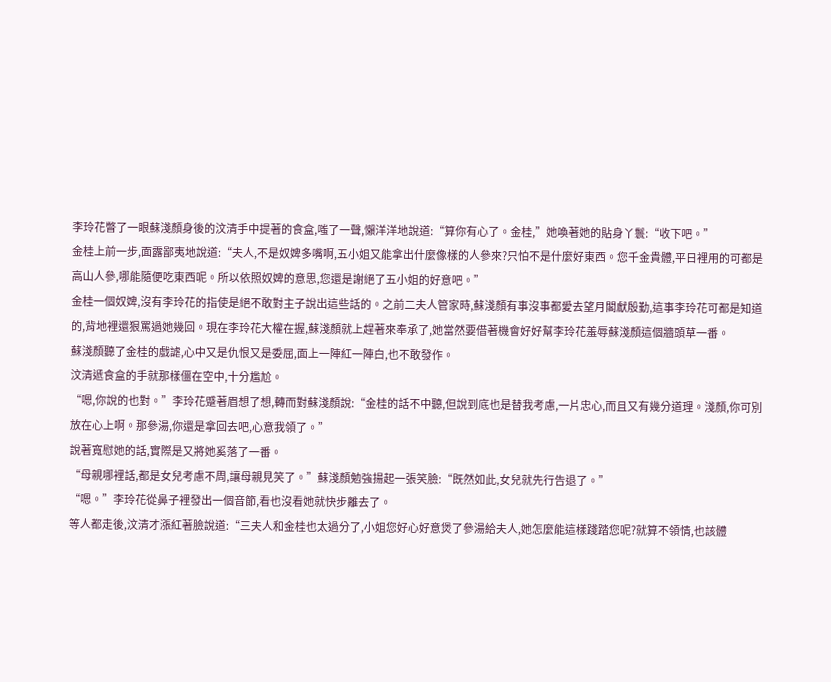李玲花瞥了一眼蘇淺顏身後的汶清手中提著的食盒,嗤了一聲,懶洋洋地說道:“算你有心了。金桂,”她喚著她的貼身丫鬟:“收下吧。”
金桂上前一步,面露鄙夷地說道:“夫人,不是奴婢多嘴啊,五小姐又能拿出什麼像樣的人參來?只怕不是什麼好東西。您千金貴體,平日裡用的可都是高山人參,哪能隨便吃東西呢。所以依照奴婢的意思,您還是謝絕了五小姐的好意吧。”
金桂一個奴婢,沒有李玲花的指使是絕不敢對主子說出這些話的。之前二夫人管家時,蘇淺顏有事沒事都愛去望月閣獻殷勤,這事李玲花可都是知道的,背地裡還狠罵過她幾回。現在李玲花大權在握,蘇淺顏就上趕著來奉承了,她當然要借著機會好好幫李玲花羞辱蘇淺顏這個牆頭草一番。
蘇淺顏聽了金桂的戲謔,心中又是仇恨又是委屈,面上一陣紅一陣白,也不敢發作。
汶清遞食盒的手就那樣僵在空中,十分尷尬。
“嗯,你說的也對。”李玲花蹙著眉想了想,轉而對蘇淺顏說:“金桂的話不中聽,但說到底也是替我考慮,一片忠心,而且又有幾分道理。淺顏,你可別放在心上啊。那參湯,你還是拿回去吧,心意我領了。”
說著寬慰她的話,實際是又將她奚落了一番。
“母親哪裡話,都是女兒考慮不周,讓母親見笑了。”蘇淺顏勉強揚起一張笑臉:“既然如此,女兒就先行告退了。”
“嗯。”李玲花從鼻子裡發出一個音節,看也沒看她就快步離去了。
等人都走後,汶清才漲紅著臉說道:“三夫人和金桂也太過分了,小姐您好心好意煲了參湯給夫人,她怎麼能這樣踐踏您呢?就算不領情,也該體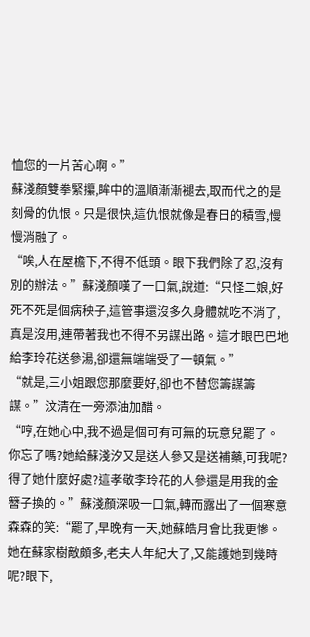恤您的一片苦心啊。”
蘇淺顏雙拳緊攥,眸中的溫順漸漸褪去,取而代之的是刻骨的仇恨。只是很快,這仇恨就像是春日的積雪,慢慢消融了。
“唉,人在屋檐下,不得不低頭。眼下我們除了忍,沒有別的辦法。”蘇淺顏嘆了一口氣,說道:“只怪二娘,好死不死是個病秧子,這管事還沒多久身體就吃不消了,真是沒用,連帶著我也不得不另謀出路。這才眼巴巴地給李玲花送參湯,卻還無端端受了一頓氣。”
“就是,三小姐跟您那麼要好,卻也不替您籌謀籌謀。”汶清在一旁添油加醋。
“哼,在她心中,我不過是個可有可無的玩意兒罷了。你忘了嗎?她給蘇淺汐又是送人參又是送補藥,可我呢?得了她什麼好處?這孝敬李玲花的人參還是用我的金簪子換的。”蘇淺顏深吸一口氣,轉而露出了一個寒意森森的笑:“罷了,早晚有一天,她蘇皓月會比我更慘。她在蘇家樹敵頗多,老夫人年紀大了,又能護她到幾時呢?眼下,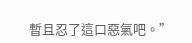暫且忍了這口惡氣吧。”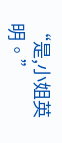“是,小姐英明。”